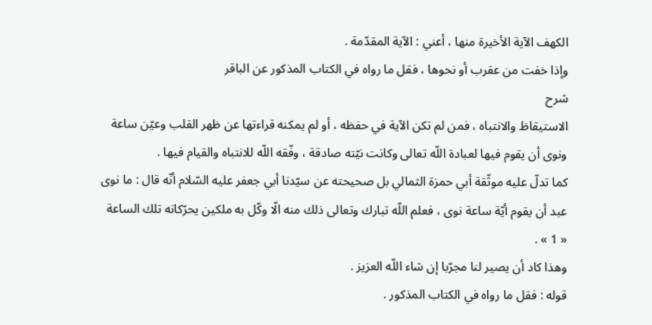الكهف الآية الأخيرة منها ، أعني : الآية المقدّمة .
وإذا خفت من عقرب أو نحوها ، فقل ما رواه في الكتاب المذكور عن الباقر
شرح
الاستيقاظ والانتباه ، فمن لم تكن الآية في حفظه ، أو لم يمكنه قراءتها عن ظهر القلب وعيّن ساعة ونوى أن يقوم فيها لعبادة اللّه تعالى وكانت نيّته صادقة ، وفّقه اللّه للانتباه والقيام فيها .
كما تدلّ عليه موثّقة أبي حمزة الثمالي بل صحيحته عن سيّدنا أبي جعفر عليه السّلام أنّه قال : ما نوى عبد أن يقوم أيّة ساعة نوى ، فعلم اللّه تبارك وتعالى ذلك منه الّا وكّل به ملكين يحرّكانه تلك الساعة « 1 » .
وهذا كاد أن يصير لنا مجرّبا إن شاء اللّه العزيز .
قوله : فقل ما رواه في الكتاب المذكور .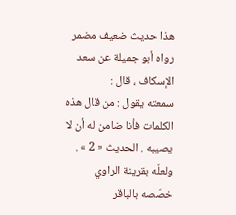هذا حديث ضعيف مضمر رواه أبو جميلة عن سعد الإسكاف ، قال :
سمعته يقول : من قال هذه الكلمات فأنا ضامن له أن لا يصيبه . الحديث « 2 » .
ولعلّه بقرينة الراوي خصّصه بالباقر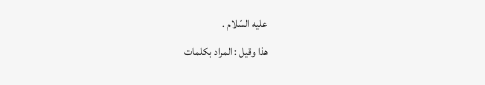عليه السّلام .
هذا وقيل : المراد بكلمات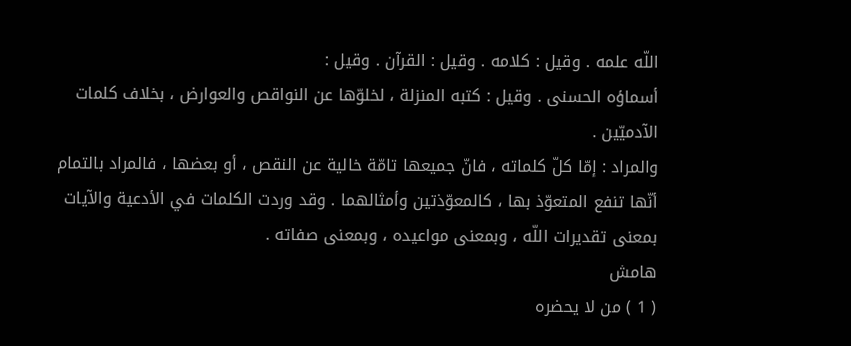اللّه علمه . وقيل : كلامه . وقيل : القرآن . وقيل :
أسماؤه الحسنى . وقيل : كتبه المنزلة ، لخلوّها عن النواقص والعوارض ، بخلاف كلمات الآدميّين .
والمراد : إمّا كلّ كلماته ، فانّ جميعها تامّة خالية عن النقص ، أو بعضها ، فالمراد بالتمام أنّها تنفع المتعوّذ بها ، كالمعوّذتين وأمثالهما . وقد وردت الكلمات في الأدعية والآيات بمعنى تقديرات اللّه ، وبمعنى مواعيده ، وبمعنى صفاته .
هامش
( 1 ) من لا يحضره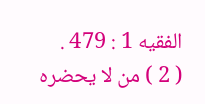الفقيه 1 : 479 .
( 2 ) من لا يحضره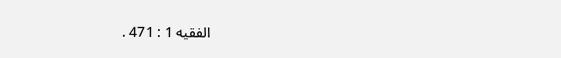الفقيه 1 : 471 .